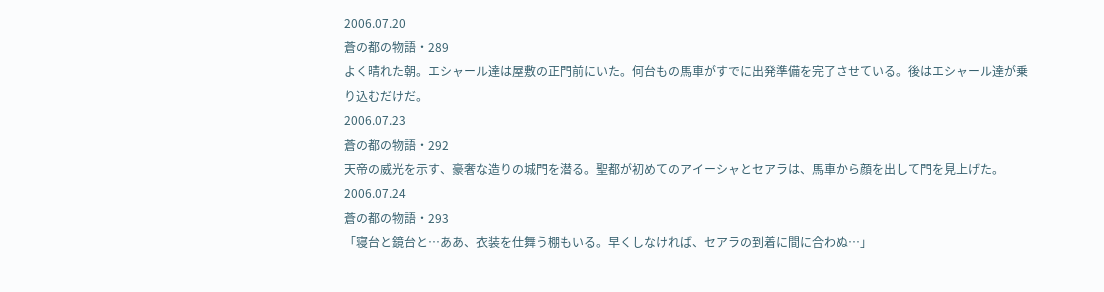2006.07.20
蒼の都の物語・289
よく晴れた朝。エシャール達は屋敷の正門前にいた。何台もの馬車がすでに出発準備を完了させている。後はエシャール達が乗り込むだけだ。
2006.07.23
蒼の都の物語・292
天帝の威光を示す、豪奢な造りの城門を潜る。聖都が初めてのアイーシャとセアラは、馬車から顔を出して門を見上げた。
2006.07.24
蒼の都の物語・293
「寝台と鏡台と…ああ、衣装を仕舞う棚もいる。早くしなければ、セアラの到着に間に合わぬ…」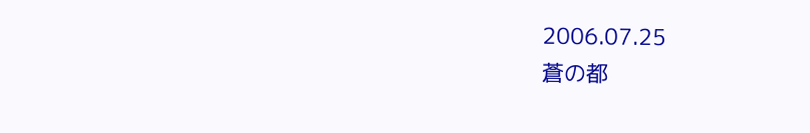2006.07.25
蒼の都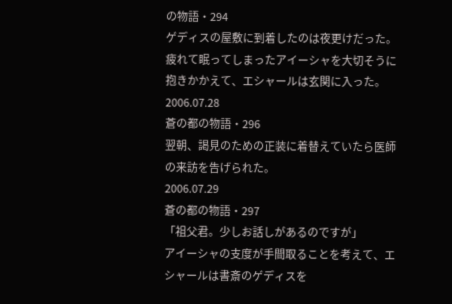の物語・294
ゲディスの屋敷に到着したのは夜更けだった。疲れて眠ってしまったアイーシャを大切そうに抱きかかえて、エシャールは玄関に入った。
2006.07.28
蒼の都の物語・296
翌朝、謁見のための正装に着替えていたら医師の来訪を告げられた。
2006.07.29
蒼の都の物語・297
「祖父君。少しお話しがあるのですが」
アイーシャの支度が手間取ることを考えて、エシャールは書斎のゲディスを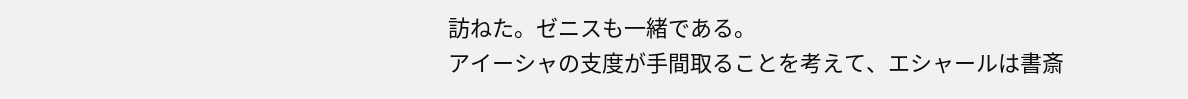訪ねた。ゼニスも一緒である。
アイーシャの支度が手間取ることを考えて、エシャールは書斎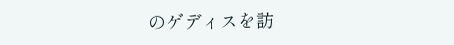のゲディスを訪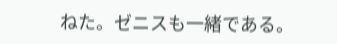ねた。ゼニスも一緒である。